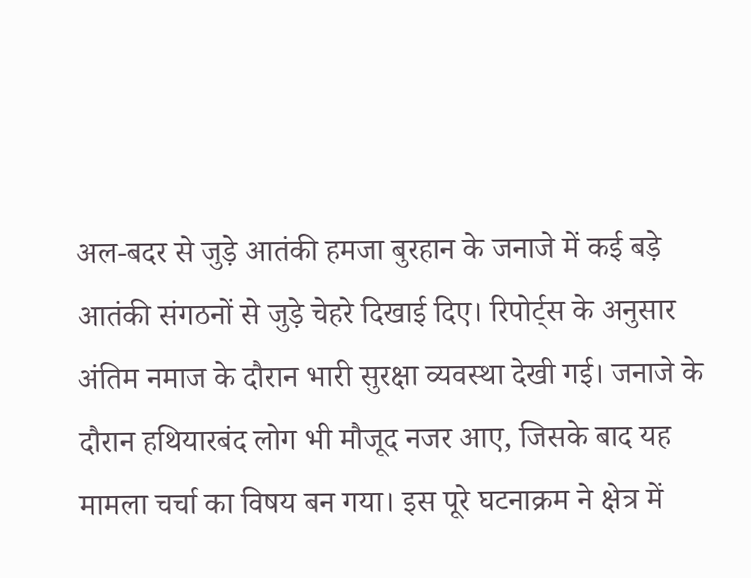अल-बदर से जुड़े आतंकी हमजा बुरहान के जनाजे में कई बड़े आतंकी संगठनों से जुड़े चेहरे दिखाई दिए। रिपोर्ट्स के अनुसार अंतिम नमाज के दौरान भारी सुरक्षा व्यवस्था देखी गई। जनाजे के दौरान हथियारबंद लोग भी मौजूद नजर आए, जिसके बाद यह मामला चर्चा का विषय बन गया। इस पूरे घटनाक्रम ने क्षेत्र में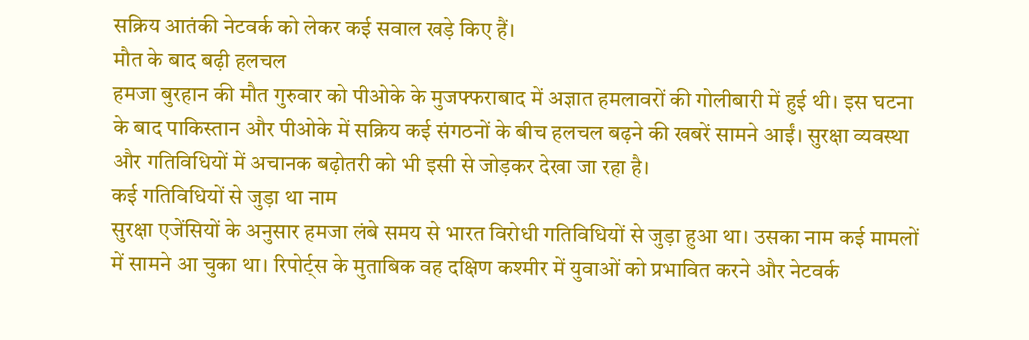सक्रिय आतंकी नेटवर्क को लेकर कई सवाल खड़े किए हैं।
मौत के बाद बढ़ी हलचल
हमजा बुरहान की मौत गुरुवार को पीओके के मुजफ्फराबाद में अज्ञात हमलावरों की गोलीबारी में हुई थी। इस घटना के बाद पाकिस्तान और पीओके में सक्रिय कई संगठनों के बीच हलचल बढ़ने की खबरें सामने आईं। सुरक्षा व्यवस्था और गतिविधियों में अचानक बढ़ोतरी को भी इसी से जोड़कर देखा जा रहा है।
कई गतिविधियों से जुड़ा था नाम
सुरक्षा एजेंसियों के अनुसार हमजा लंबे समय से भारत विरोधी गतिविधियों से जुड़ा हुआ था। उसका नाम कई मामलों में सामने आ चुका था। रिपोर्ट्स के मुताबिक वह दक्षिण कश्मीर में युवाओं को प्रभावित करने और नेटवर्क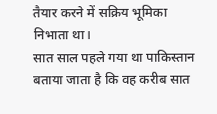तैयार करने में सक्रिय भूमिका निभाता था।
सात साल पहले गया था पाकिस्तान
बताया जाता है कि वह करीब सात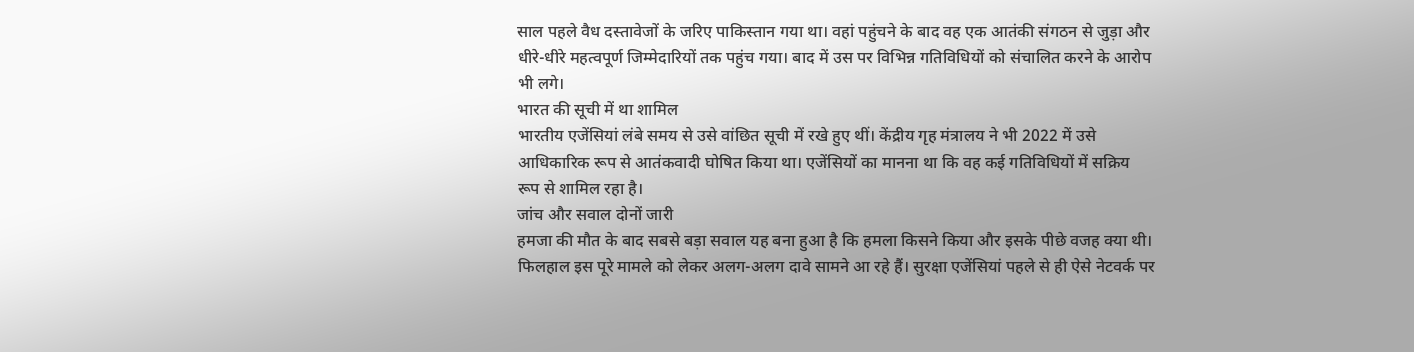साल पहले वैध दस्तावेजों के जरिए पाकिस्तान गया था। वहां पहुंचने के बाद वह एक आतंकी संगठन से जुड़ा और धीरे-धीरे महत्वपूर्ण जिम्मेदारियों तक पहुंच गया। बाद में उस पर विभिन्न गतिविधियों को संचालित करने के आरोप भी लगे।
भारत की सूची में था शामिल
भारतीय एजेंसियां लंबे समय से उसे वांछित सूची में रखे हुए थीं। केंद्रीय गृह मंत्रालय ने भी 2022 में उसे आधिकारिक रूप से आतंकवादी घोषित किया था। एजेंसियों का मानना था कि वह कई गतिविधियों में सक्रिय रूप से शामिल रहा है।
जांच और सवाल दोनों जारी
हमजा की मौत के बाद सबसे बड़ा सवाल यह बना हुआ है कि हमला किसने किया और इसके पीछे वजह क्या थी। फिलहाल इस पूरे मामले को लेकर अलग-अलग दावे सामने आ रहे हैं। सुरक्षा एजेंसियां पहले से ही ऐसे नेटवर्क पर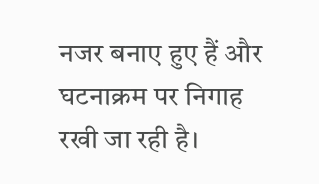नजर बनाए हुए हैं और घटनाक्रम पर निगाह रखी जा रही है।